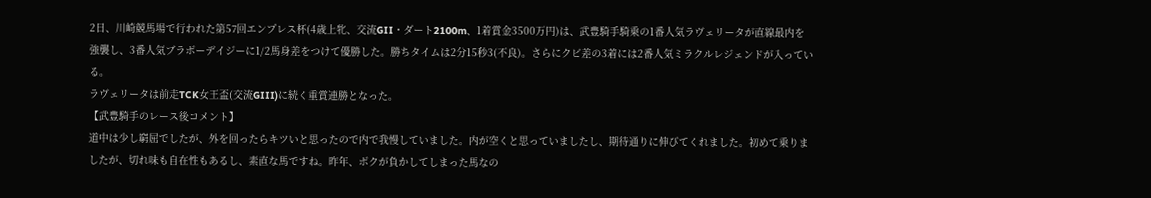2日、川崎競馬場で行われた第57回エンプレス杯(4歳上牝、交流GII・ダート2100m、1着賞金3500万円)は、武豊騎手騎乗の1番人気ラヴェリータが直線最内を強襲し、3番人気ブラボーデイジーに1/2馬身差をつけて優勝した。勝ちタイムは2分15秒3(不良)。さらにクビ差の3着には2番人気ミラクルレジェンドが入っている。
ラヴェリータは前走TCK女王盃(交流GIII)に続く重賞連勝となった。
【武豊騎手のレース後コメント】
道中は少し窮屈でしたが、外を回ったらキツいと思ったので内で我慢していました。内が空くと思っていましたし、期待通りに伸びてくれました。初めて乗りましたが、切れ味も自在性もあるし、素直な馬ですね。昨年、ボクが負かしてしまった馬なの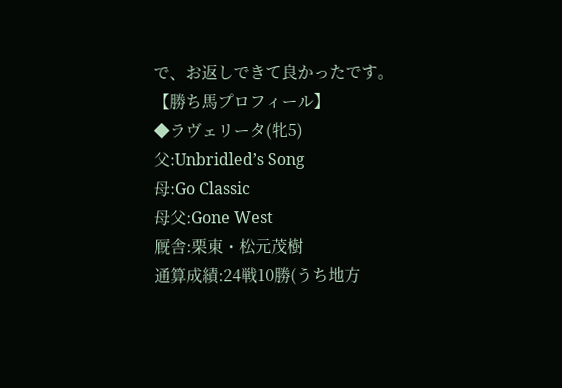で、お返しできて良かったです。
【勝ち馬プロフィール】
◆ラヴェリータ(牝5)
父:Unbridled’s Song
母:Go Classic
母父:Gone West
厩舎:栗東・松元茂樹
通算成績:24戦10勝(うち地方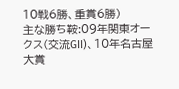10戦6勝、重賞6勝)
主な勝ち鞍:09年関東オークス(交流GII)、10年名古屋大賞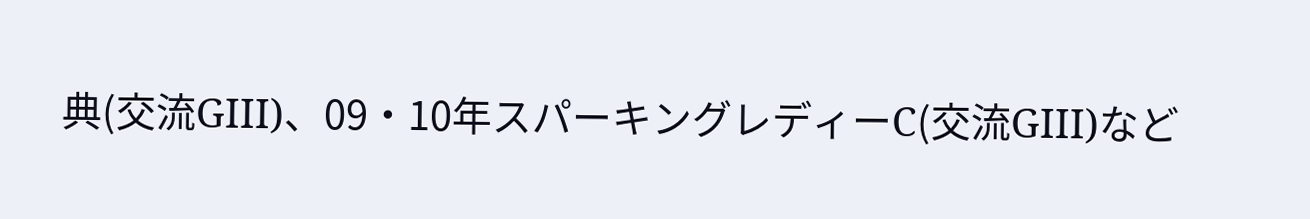典(交流GIII)、09・10年スパーキングレディーC(交流GIII)など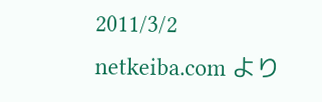2011/3/2 netkeiba.com より